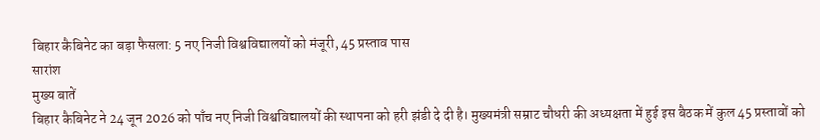बिहार कैबिनेट का बड़ा फैसला: 5 नए निजी विश्वविद्यालयों को मंजूरी, 45 प्रस्ताव पास
सारांश
मुख्य बातें
बिहार कैबिनेट ने 24 जून 2026 को पाँच नए निजी विश्वविद्यालयों की स्थापना को हरी झंडी दे दी है। मुख्यमंत्री सम्राट चौधरी की अध्यक्षता में हुई इस बैठक में कुल 45 प्रस्तावों को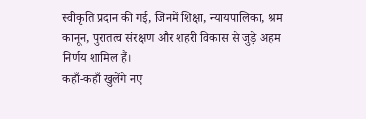स्वीकृति प्रदान की गई, जिनमें शिक्षा, न्यायपालिका, श्रम कानून, पुरातत्व संरक्षण और शहरी विकास से जुड़े अहम निर्णय शामिल हैं।
कहाँ-कहाँ खुलेंगे नए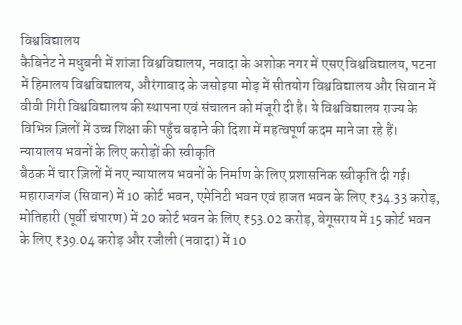विश्वविद्यालय
कैबिनेट ने मधुबनी में शांजा विश्वविद्यालय, नवादा के अशोक नगर में एसए विश्वविद्यालय, पटना में हिमालय विश्वविद्यालय, औरंगाबाद के जसोइया मोड़ में सीतयोग विश्वविद्यालय और सिवान में वीवी गिरी विश्वविद्यालय की स्थापना एवं संचालन को मंजूरी दी है। ये विश्वविद्यालय राज्य के विभिन्न ज़िलों में उच्च शिक्षा की पहुँच बढ़ाने की दिशा में महत्वपूर्ण कदम माने जा रहे हैं।
न्यायालय भवनों के लिए करोड़ों की स्वीकृति
बैठक में चार ज़िलों में नए न्यायालय भवनों के निर्माण के लिए प्रशासनिक स्वीकृति दी गई। महाराजगंज (सिवान) में 10 कोर्ट भवन, एमेनिटी भवन एवं हाजत भवन के लिए ₹34.33 करोड़, मोतिहारी (पूर्वी चंपारण) में 20 कोर्ट भवन के लिए ₹53.02 करोड़, बेगूसराय में 15 कोर्ट भवन के लिए ₹39.04 करोड़ और रजौली (नवादा) में 10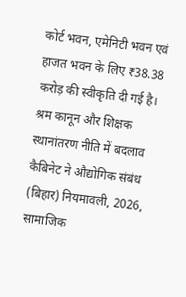कोर्ट भवन, एमेनिटी भवन एवं हाजत भवन के लिए ₹38.38 करोड़ की स्वीकृति दी गई है।
श्रम कानून और शिक्षक स्थानांतरण नीति में बदलाव
कैबिनेट ने औद्योगिक संबंध (बिहार) नियमावली, 2026, सामाजिक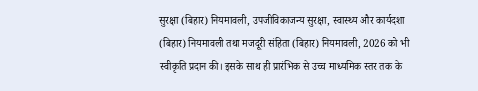सुरक्षा (बिहार) नियमावली, उपजीविकाजन्य सुरक्षा, स्वास्थ्य और कार्यदशा (बिहार) नियमावली तथा मजदूरी संहिता (बिहार) नियमावली, 2026 को भी स्वीकृति प्रदान की। इसके साथ ही प्रारंभिक से उच्च माध्यमिक स्तर तक के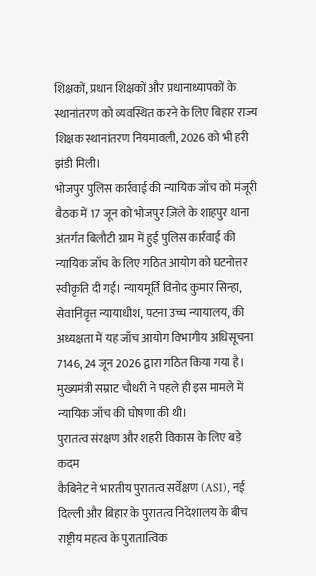शिक्षकों, प्रधान शिक्षकों और प्रधानाध्यापकों के स्थानांतरण को व्यवस्थित करने के लिए बिहार राज्य शिक्षक स्थानांतरण नियमावली, 2026 को भी हरी झंडी मिली।
भोजपुर पुलिस कार्रवाई की न्यायिक जाँच को मंजूरी
बैठक में 17 जून को भोजपुर ज़िले के शाहपुर थाना अंतर्गत बिलौटी ग्राम में हुई पुलिस कार्रवाई की न्यायिक जाँच के लिए गठित आयोग को घटनोत्तर स्वीकृति दी गई। न्यायमूर्ति विनोद कुमार सिन्हा, सेवानिवृत्त न्यायाधीश, पटना उच्च न्यायालय, की अध्यक्षता में यह जाँच आयोग विभागीय अधिसूचना 7146, 24 जून 2026 द्वारा गठित किया गया है। मुख्यमंत्री सम्राट चौधरी ने पहले ही इस मामले में न्यायिक जाँच की घोषणा की थी।
पुरातत्व संरक्षण और शहरी विकास के लिए बड़े कदम
कैबिनेट ने भारतीय पुरातत्व सर्वेक्षण (ASI), नई दिल्ली और बिहार के पुरातत्व निदेशालय के बीच राष्ट्रीय महत्व के पुरातात्विक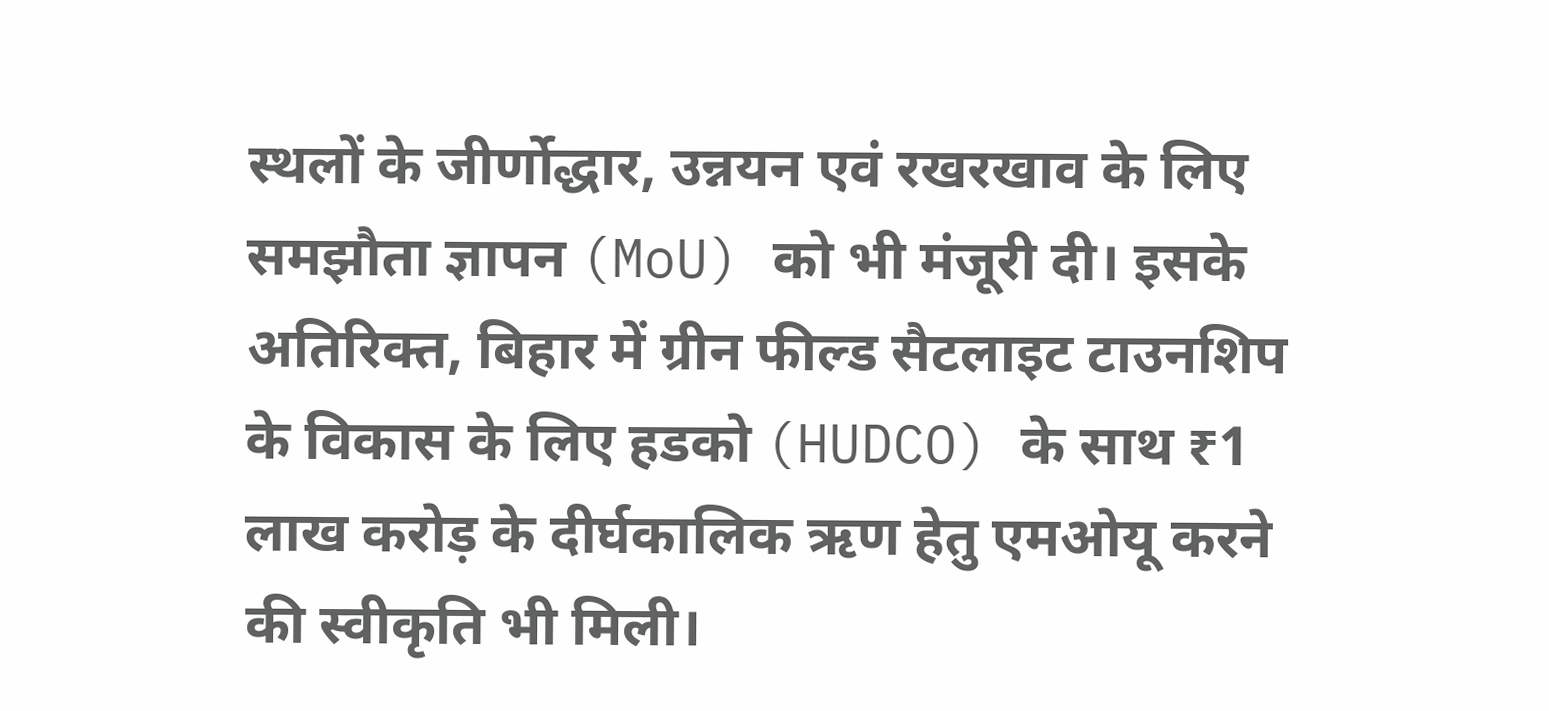स्थलों के जीर्णोद्धार, उन्नयन एवं रखरखाव के लिए समझौता ज्ञापन (MoU) को भी मंजूरी दी। इसके अतिरिक्त, बिहार में ग्रीन फील्ड सैटलाइट टाउनशिप के विकास के लिए हडको (HUDCO) के साथ ₹1 लाख करोड़ के दीर्घकालिक ऋण हेतु एमओयू करने की स्वीकृति भी मिली।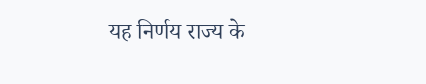यह निर्णय राज्य के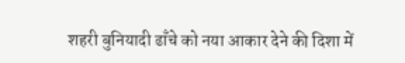शहरी बुनियादी ढाँचे को नया आकार देने की दिशा में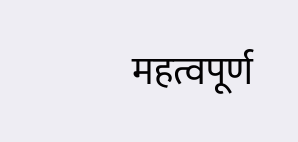महत्वपूर्ण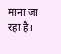माना जा रहा है।